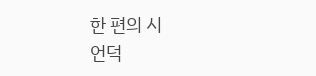한 편의 시
언덕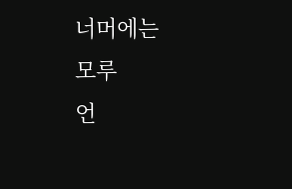너머에는
모루
언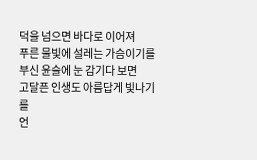덕을 넘으면 바다로 이어져
푸른 물빛에 설레는 가슴이기를
부신 윤슬에 눈 감기다 보면
고달픈 인생도 아름답게 빛나기를
언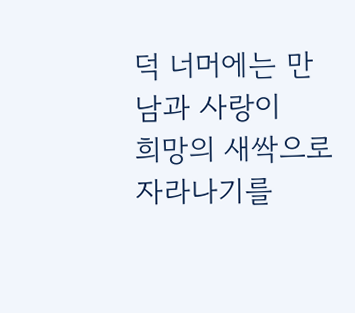덕 너머에는 만남과 사랑이
희망의 새싹으로 자라나기를